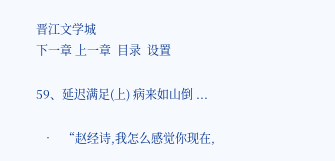晋江文学城
下一章 上一章  目录  设置

59、延迟满足(上) 病来如山倒 ...

  •   “赵经诗,我怎么感觉你现在,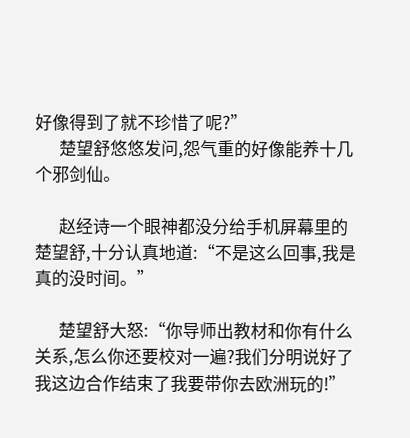好像得到了就不珍惜了呢?”
      楚望舒悠悠发问,怨气重的好像能养十几个邪剑仙。

      赵经诗一个眼神都没分给手机屏幕里的楚望舒,十分认真地道:“不是这么回事,我是真的没时间。”

      楚望舒大怒:“你导师出教材和你有什么关系,怎么你还要校对一遍?我们分明说好了我这边合作结束了我要带你去欧洲玩的!”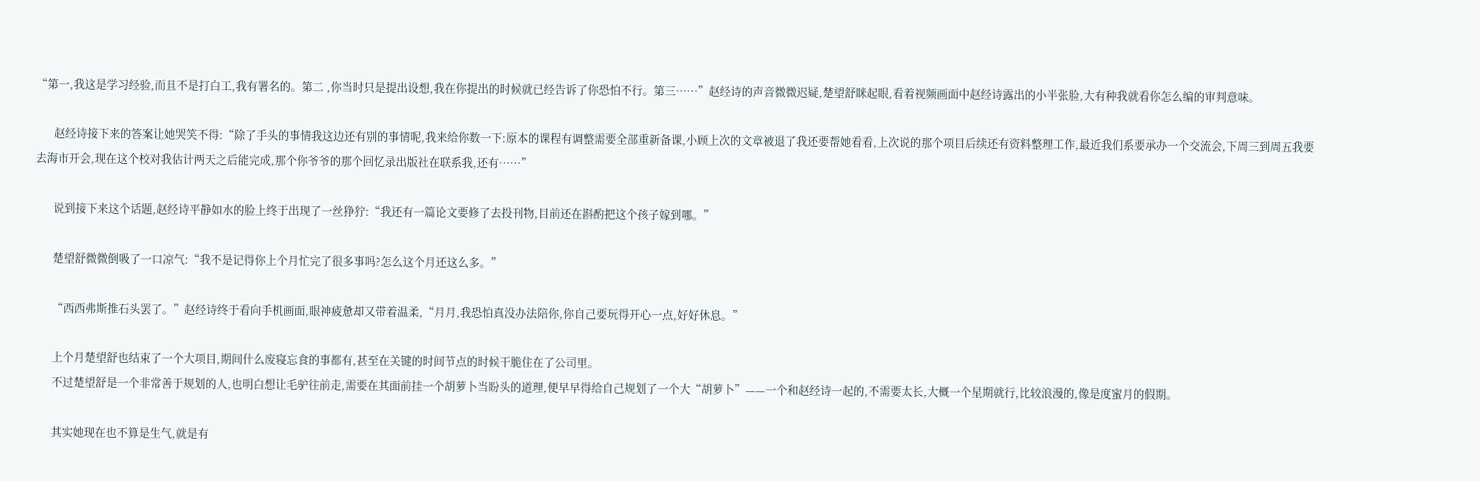“第一,我这是学习经验,而且不是打白工,我有署名的。第二 ,你当时只是提出设想,我在你提出的时候就已经告诉了你恐怕不行。第三……”赵经诗的声音微微迟疑,楚望舒眯起眼,看着视频画面中赵经诗露出的小半张脸,大有种我就看你怎么编的审判意味。

      赵经诗接下来的答案让她哭笑不得:“除了手头的事情我这边还有别的事情呢,我来给你数一下:原本的课程有调整需要全部重新备课,小顾上次的文章被退了我还要帮她看看,上次说的那个项目后续还有资料整理工作,最近我们系要承办一个交流会,下周三到周五我要去海市开会,现在这个校对我估计两天之后能完成,那个你爷爷的那个回忆录出版社在联系我,还有……”

      说到接下来这个话题,赵经诗平静如水的脸上终于出现了一丝狰狞:“我还有一篇论文要修了去投刊物,目前还在斟酌把这个孩子嫁到哪。”

      楚望舒微微倒吸了一口凉气:“我不是记得你上个月忙完了很多事吗?怎么这个月还这么多。”

      “西西弗斯推石头罢了。”赵经诗终于看向手机画面,眼神疲惫却又带着温柔,“月月,我恐怕真没办法陪你,你自己要玩得开心一点,好好休息。”

      上个月楚望舒也结束了一个大项目,期间什么废寝忘食的事都有,甚至在关键的时间节点的时候干脆住在了公司里。
      不过楚望舒是一个非常善于规划的人,也明白想让毛驴往前走,需要在其面前挂一个胡萝卜当盼头的道理,便早早得给自己规划了一个大“胡萝卜”——一个和赵经诗一起的,不需要太长,大概一个星期就行,比较浪漫的,像是度蜜月的假期。

      其实她现在也不算是生气,就是有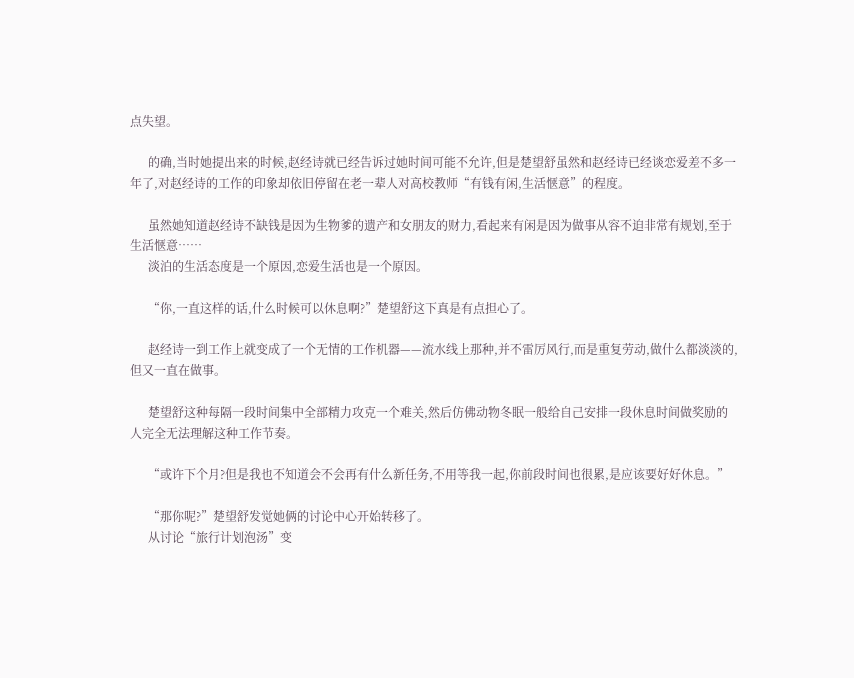点失望。

      的确,当时她提出来的时候,赵经诗就已经告诉过她时间可能不允许,但是楚望舒虽然和赵经诗已经谈恋爱差不多一年了,对赵经诗的工作的印象却依旧停留在老一辈人对高校教师“有钱有闲,生活惬意”的程度。

      虽然她知道赵经诗不缺钱是因为生物爹的遗产和女朋友的财力,看起来有闲是因为做事从容不迫非常有规划,至于生活惬意……
      淡泊的生活态度是一个原因,恋爱生活也是一个原因。

      “你,一直这样的话,什么时候可以休息啊?”楚望舒这下真是有点担心了。

      赵经诗一到工作上就变成了一个无情的工作机器——流水线上那种,并不雷厉风行,而是重复劳动,做什么都淡淡的,但又一直在做事。

      楚望舒这种每隔一段时间集中全部精力攻克一个难关,然后仿佛动物冬眠一般给自己安排一段休息时间做奖励的人完全无法理解这种工作节奏。

      “或许下个月?但是我也不知道会不会再有什么新任务,不用等我一起,你前段时间也很累,是应该要好好休息。”

      “那你呢?”楚望舒发觉她俩的讨论中心开始转移了。
      从讨论“旅行计划泡汤”变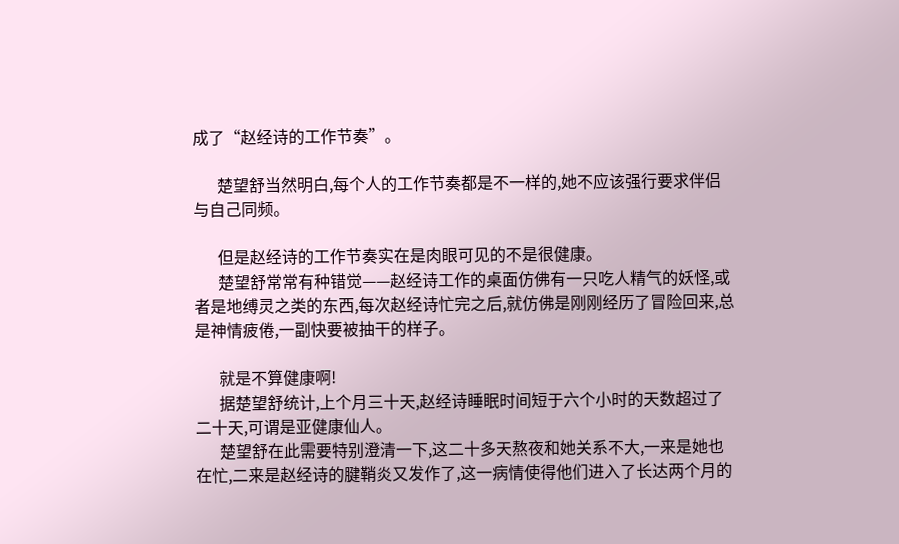成了“赵经诗的工作节奏”。

      楚望舒当然明白,每个人的工作节奏都是不一样的,她不应该强行要求伴侣与自己同频。

      但是赵经诗的工作节奏实在是肉眼可见的不是很健康。
      楚望舒常常有种错觉——赵经诗工作的桌面仿佛有一只吃人精气的妖怪,或者是地缚灵之类的东西,每次赵经诗忙完之后,就仿佛是刚刚经历了冒险回来,总是神情疲倦,一副快要被抽干的样子。

      就是不算健康啊!
      据楚望舒统计,上个月三十天,赵经诗睡眠时间短于六个小时的天数超过了二十天,可谓是亚健康仙人。
      楚望舒在此需要特别澄清一下,这二十多天熬夜和她关系不大,一来是她也在忙,二来是赵经诗的腱鞘炎又发作了,这一病情使得他们进入了长达两个月的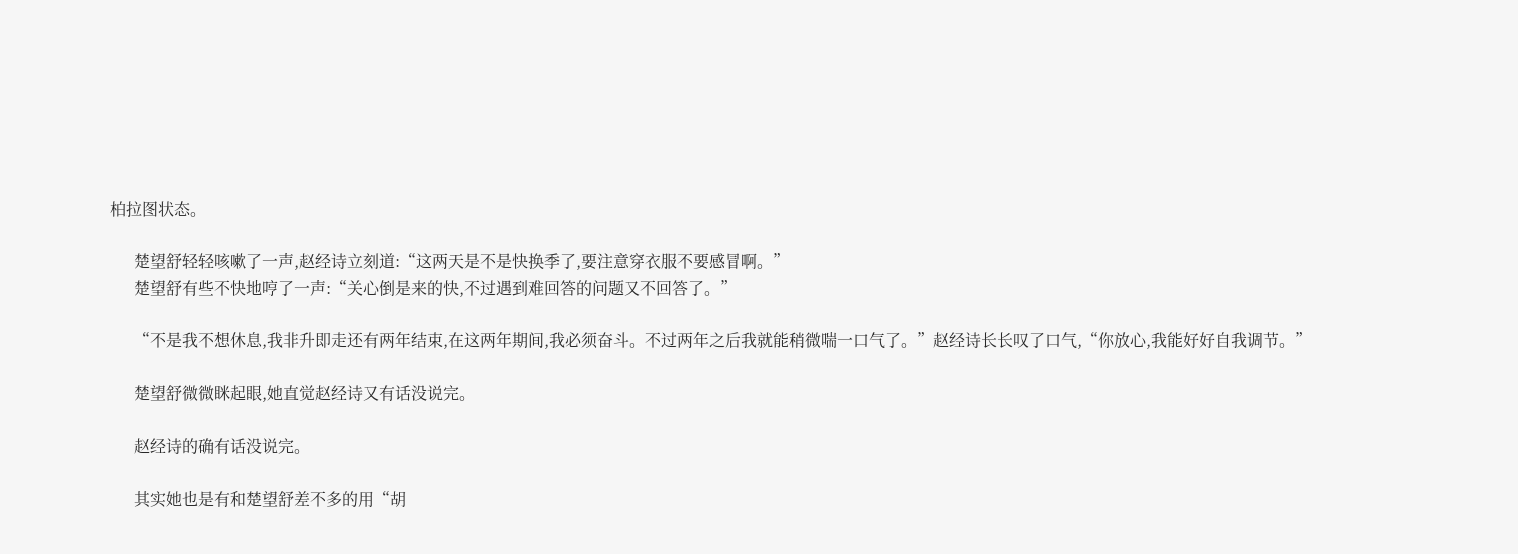柏拉图状态。

      楚望舒轻轻咳嗽了一声,赵经诗立刻道:“这两天是不是快换季了,要注意穿衣服不要感冒啊。”
      楚望舒有些不快地哼了一声:“关心倒是来的快,不过遇到难回答的问题又不回答了。”

      “不是我不想休息,我非升即走还有两年结束,在这两年期间,我必须奋斗。不过两年之后我就能稍微喘一口气了。”赵经诗长长叹了口气,“你放心,我能好好自我调节。”

      楚望舒微微眯起眼,她直觉赵经诗又有话没说完。

      赵经诗的确有话没说完。

      其实她也是有和楚望舒差不多的用“胡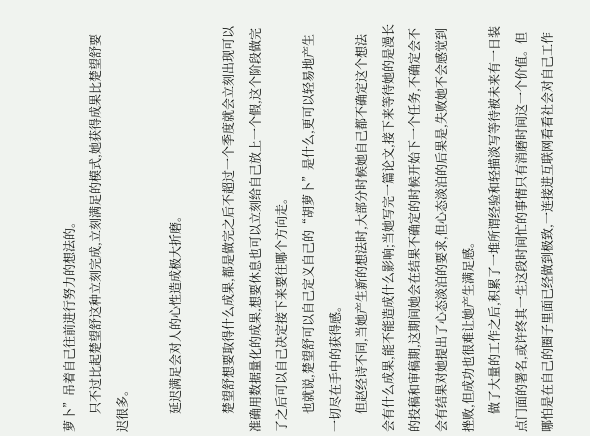萝卜”吊着自己往前进行努力的想法的。
      只不过比起楚望舒这种立刻完成,立刻满足的模式,她获得成果比楚望舒要迟很多。

      延迟满足会对人的心性造成极大折磨。

      楚望舒想要取得什么成果,都是做完之后不超过一个季度就会立刻出现可以准确用数据量化的成果,想要休息也可以立刻给自己放上一个假,这个阶段做完了之后可以自己决定接下来要往哪个方向走。
      也就说,楚望舒可以自己定义自己的“胡萝卜”是什么,更可以轻易地产生一切尽在手中的获得感。
      但赵经诗不同,当她产生新的想法时,大部分时候她自己都不确定这个想法会有什么成果,能不能造成什么影响;当她写完一篇论文,接下来等待她的是漫长的投稿和审稿期,这期间她会在结果不确定的时候开始下一个任务,不确定会不会有结果对她提出了心态淡泊的要求,但心态淡泊的后果是,失败她不会感觉到挫败,但成功也很难让她产生满足感。
      做了大量的工作之后,积累了一堆所谓经验和轻描淡写等待被未来有一日装点门面的署名,或许终其一生这段时间忙的事情只有消磨时间这一个价值。但哪怕是在自己的圈子里面已经做到极致,一连接进互联网看看社会对自己工作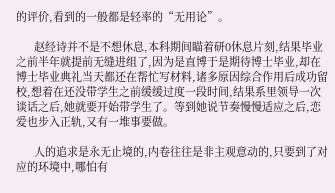的评价,看到的一般都是轻率的“无用论”。

      赵经诗并不是不想休息,本科期间瞄着研0休息片刻,结果毕业之前半年就提前无缝进组了,因为是直博于是期待博士毕业,却在博士毕业典礼当天都还在帮忙写材料,诸多原因综合作用后成功留校,想着在还没带学生之前缓缓过度一段时间,结果系里领导一次谈话之后,她就要开始带学生了。等到她说节奏慢慢适应之后,恋爱也步入正轨,又有一堆事要做。

      人的追求是永无止境的,内卷往往是非主观意动的,只要到了对应的环境中,哪怕有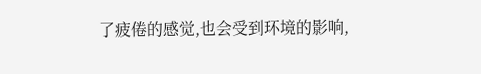了疲倦的感觉,也会受到环境的影响,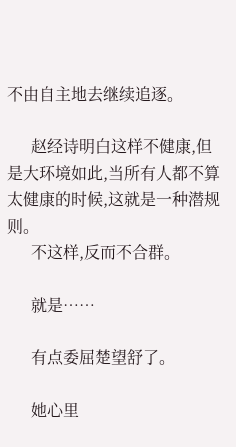不由自主地去继续追逐。

      赵经诗明白这样不健康,但是大环境如此,当所有人都不算太健康的时候,这就是一种潜规则。
      不这样,反而不合群。

      就是……

      有点委屈楚望舒了。

      她心里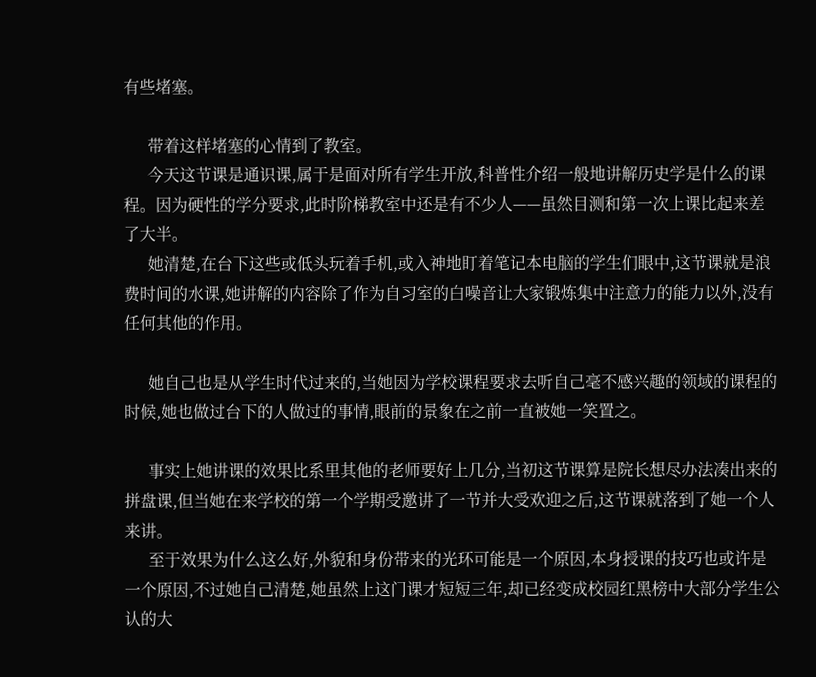有些堵塞。

      带着这样堵塞的心情到了教室。
      今天这节课是通识课,属于是面对所有学生开放,科普性介绍一般地讲解历史学是什么的课程。因为硬性的学分要求,此时阶梯教室中还是有不少人——虽然目测和第一次上课比起来差了大半。
      她清楚,在台下这些或低头玩着手机,或入神地盯着笔记本电脑的学生们眼中,这节课就是浪费时间的水课,她讲解的内容除了作为自习室的白噪音让大家锻炼集中注意力的能力以外,没有任何其他的作用。

      她自己也是从学生时代过来的,当她因为学校课程要求去听自己毫不感兴趣的领域的课程的时候,她也做过台下的人做过的事情,眼前的景象在之前一直被她一笑置之。

      事实上她讲课的效果比系里其他的老师要好上几分,当初这节课算是院长想尽办法凑出来的拼盘课,但当她在来学校的第一个学期受邀讲了一节并大受欢迎之后,这节课就落到了她一个人来讲。
      至于效果为什么这么好,外貌和身份带来的光环可能是一个原因,本身授课的技巧也或许是一个原因,不过她自己清楚,她虽然上这门课才短短三年,却已经变成校园红黑榜中大部分学生公认的大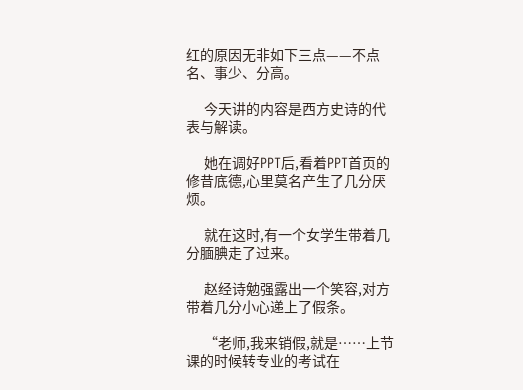红的原因无非如下三点——不点名、事少、分高。

      今天讲的内容是西方史诗的代表与解读。

      她在调好PPT后,看着PPT首页的修昔底德,心里莫名产生了几分厌烦。

      就在这时,有一个女学生带着几分腼腆走了过来。

      赵经诗勉强露出一个笑容,对方带着几分小心递上了假条。

      “老师,我来销假,就是……上节课的时候转专业的考试在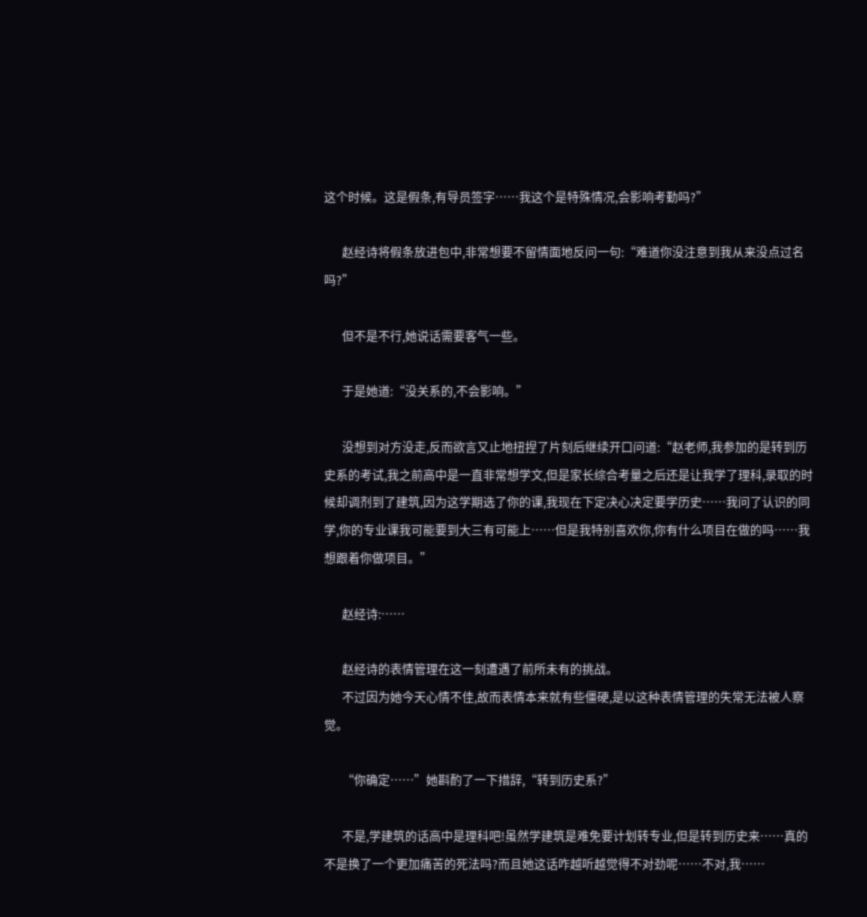这个时候。这是假条,有导员签字……我这个是特殊情况,会影响考勤吗?”

      赵经诗将假条放进包中,非常想要不留情面地反问一句:“难道你没注意到我从来没点过名吗?”

      但不是不行,她说话需要客气一些。

      于是她道:“没关系的,不会影响。”

      没想到对方没走,反而欲言又止地扭捏了片刻后继续开口问道:“赵老师,我参加的是转到历史系的考试,我之前高中是一直非常想学文,但是家长综合考量之后还是让我学了理科,录取的时候却调剂到了建筑,因为这学期选了你的课,我现在下定决心决定要学历史……我问了认识的同学,你的专业课我可能要到大三有可能上……但是我特别喜欢你,你有什么项目在做的吗……我想跟着你做项目。”

      赵经诗:……

      赵经诗的表情管理在这一刻遭遇了前所未有的挑战。
      不过因为她今天心情不佳,故而表情本来就有些僵硬,是以这种表情管理的失常无法被人察觉。

      “你确定……”她斟酌了一下措辞,“转到历史系?”

      不是,学建筑的话高中是理科吧!虽然学建筑是难免要计划转专业,但是转到历史来……真的不是换了一个更加痛苦的死法吗?而且她这话咋越听越觉得不对劲呢……不对,我……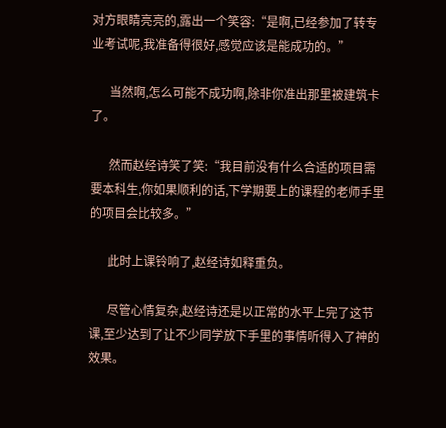对方眼睛亮亮的,露出一个笑容:“是啊,已经参加了转专业考试呢,我准备得很好,感觉应该是能成功的。”

      当然啊,怎么可能不成功啊,除非你准出那里被建筑卡了。

      然而赵经诗笑了笑:“我目前没有什么合适的项目需要本科生,你如果顺利的话,下学期要上的课程的老师手里的项目会比较多。”

      此时上课铃响了,赵经诗如释重负。

      尽管心情复杂,赵经诗还是以正常的水平上完了这节课,至少达到了让不少同学放下手里的事情听得入了神的效果。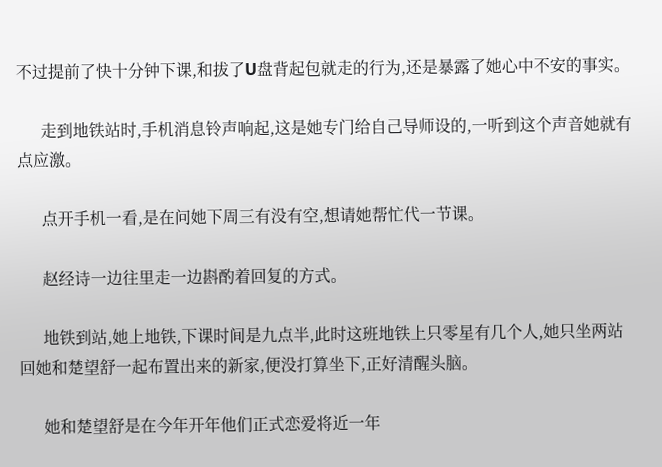不过提前了快十分钟下课,和拔了U盘背起包就走的行为,还是暴露了她心中不安的事实。

      走到地铁站时,手机消息铃声响起,这是她专门给自己导师设的,一听到这个声音她就有点应激。

      点开手机一看,是在问她下周三有没有空,想请她帮忙代一节课。

      赵经诗一边往里走一边斟酌着回复的方式。

      地铁到站,她上地铁,下课时间是九点半,此时这班地铁上只零星有几个人,她只坐两站回她和楚望舒一起布置出来的新家,便没打算坐下,正好清醒头脑。

      她和楚望舒是在今年开年他们正式恋爱将近一年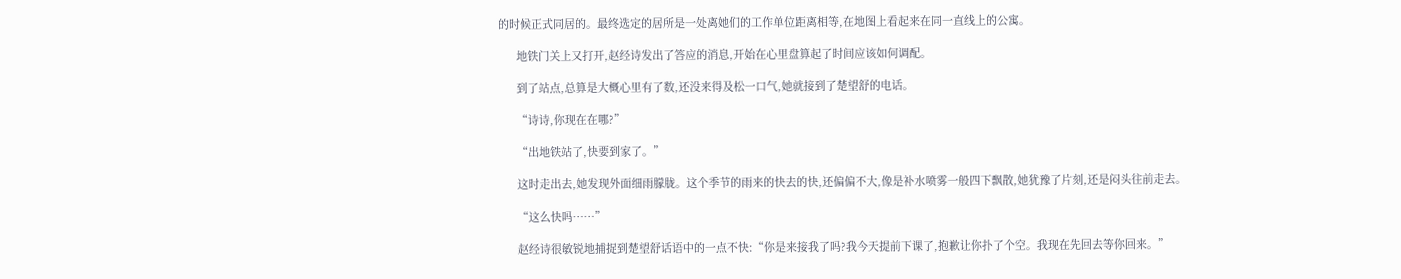的时候正式同居的。最终选定的居所是一处离她们的工作单位距离相等,在地图上看起来在同一直线上的公寓。

      地铁门关上又打开,赵经诗发出了答应的消息,开始在心里盘算起了时间应该如何调配。

      到了站点,总算是大概心里有了数,还没来得及松一口气,她就接到了楚望舒的电话。

      “诗诗,你现在在哪?”

      “出地铁站了,快要到家了。”

      这时走出去,她发现外面细雨朦胧。这个季节的雨来的快去的快,还偏偏不大,像是补水喷雾一般四下飘散,她犹豫了片刻,还是闷头往前走去。

      “这么快吗……”

      赵经诗很敏锐地捕捉到楚望舒话语中的一点不快:“你是来接我了吗?我今天提前下课了,抱歉让你扑了个空。我现在先回去等你回来。”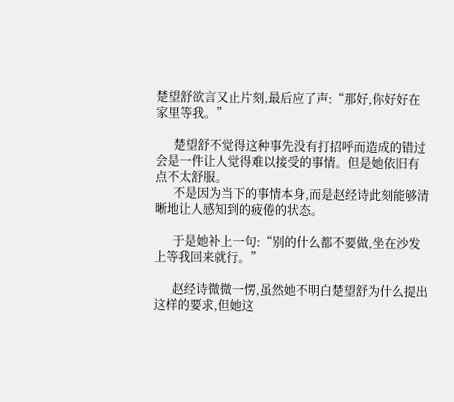楚望舒欲言又止片刻,最后应了声:“那好,你好好在家里等我。”

      楚望舒不觉得这种事先没有打招呼而造成的错过会是一件让人觉得难以接受的事情。但是她依旧有点不太舒服。
      不是因为当下的事情本身,而是赵经诗此刻能够清晰地让人感知到的疲倦的状态。

      于是她补上一句:“别的什么都不要做,坐在沙发上等我回来就行。”

      赵经诗微微一愣,虽然她不明白楚望舒为什么提出这样的要求,但她这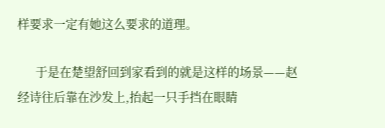样要求一定有她这么要求的道理。

      于是在楚望舒回到家看到的就是这样的场景——赵经诗往后靠在沙发上,抬起一只手挡在眼睛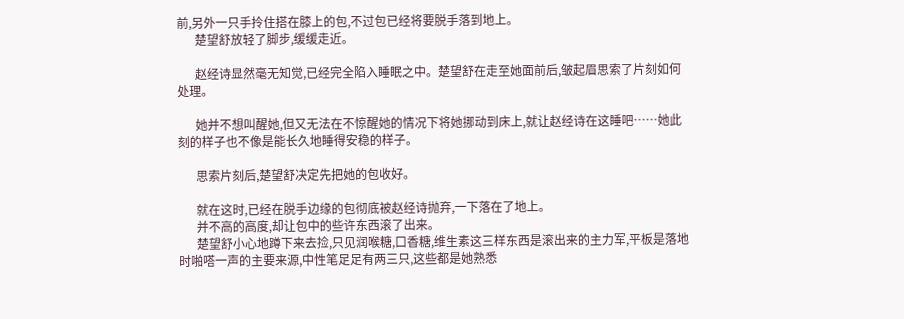前,另外一只手拎住搭在膝上的包,不过包已经将要脱手落到地上。
      楚望舒放轻了脚步,缓缓走近。

      赵经诗显然毫无知觉,已经完全陷入睡眠之中。楚望舒在走至她面前后,皱起眉思索了片刻如何处理。

      她并不想叫醒她,但又无法在不惊醒她的情况下将她挪动到床上,就让赵经诗在这睡吧……她此刻的样子也不像是能长久地睡得安稳的样子。

      思索片刻后,楚望舒决定先把她的包收好。

      就在这时,已经在脱手边缘的包彻底被赵经诗抛弃,一下落在了地上。
      并不高的高度,却让包中的些许东西滚了出来。
      楚望舒小心地蹲下来去捡,只见润喉糖,口香糖,维生素这三样东西是滚出来的主力军,平板是落地时啪嗒一声的主要来源,中性笔足足有两三只,这些都是她熟悉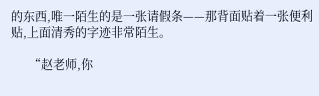的东西,唯一陌生的是一张请假条——那背面贴着一张便利贴,上面清秀的字迹非常陌生。

      “赵老师,你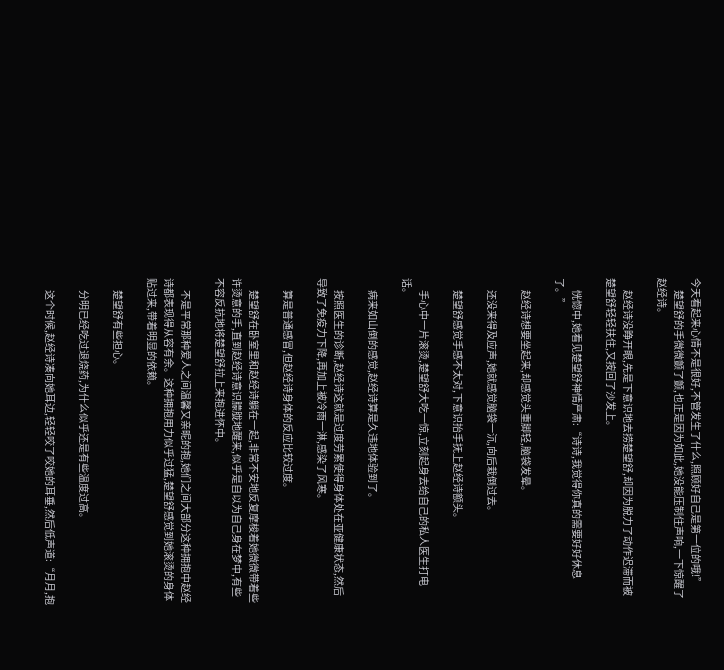今天看起来心情不是很好,不管发生了什么,照顾好自己是第一位的哦!”
      楚望舒的手微微颤了颤,也正是因为如此,她没能压制住声响,一下惊醒了赵经诗。

      赵经诗没睁开眼,先是下意识地去捞楚望舒,却因为脱力了动作迟滞而被楚望舒轻轻扶住,又按回了沙发上。

      恍惚中,她看见楚望舒神情严肃:“诗诗,我觉得你真的需要好好休息了。”

      赵经诗想要坐起来,却感觉头重脚轻,脑袋发晕。

      还没来得及应声,她就感觉脑袋一沉,向后栽倒过去。

      楚望舒感觉手感不太对,下意识抬手抚上赵经诗额头。

      手心中一片滚烫,楚望舒大吃一惊,立刻起身去给自己的私人医生打电话。

      病来如山倒的感觉,赵经诗算是久违地体验到了。

      按照医生的诊断,赵经诗这就是过度劳累使得身体处在亚健康状态,然后导致了免疫力下降,再加上被冷雨一淋,感染了风寒。

      算是普通感冒,但赵经诗身体的反应比较过度。

      楚望舒在卧室里和赵经诗躺在一起,非常不安地反复摩梭着她微微带着些许烫意的手,直到赵经诗意识朦胧地醒来,似乎是自以为自己身在梦中,有些不容反抗地将楚望舒拉上来抱进怀中。

      不是平常那种爱人之间温馨又亲昵的抱,她们之间大部分这种拥抱中赵经诗都表现得从容有余。这种拥抱用力似乎过猛,楚望舒感觉到她滚烫的身体贴过来,带着明显的依赖。

      楚望舒有些担心。

      分明已经吃过退烧药,为什么似乎还是有些温度过高。

      这个时候,赵经诗凑向她耳边,轻轻咬了咬她的耳垂,然后低声道:“月月,抱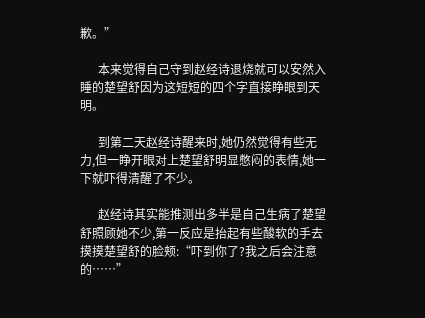歉。”

      本来觉得自己守到赵经诗退烧就可以安然入睡的楚望舒因为这短短的四个字直接睁眼到天明。

      到第二天赵经诗醒来时,她仍然觉得有些无力,但一睁开眼对上楚望舒明显憋闷的表情,她一下就吓得清醒了不少。

      赵经诗其实能推测出多半是自己生病了楚望舒照顾她不少,第一反应是抬起有些酸软的手去摸摸楚望舒的脸颊:“吓到你了?我之后会注意的……”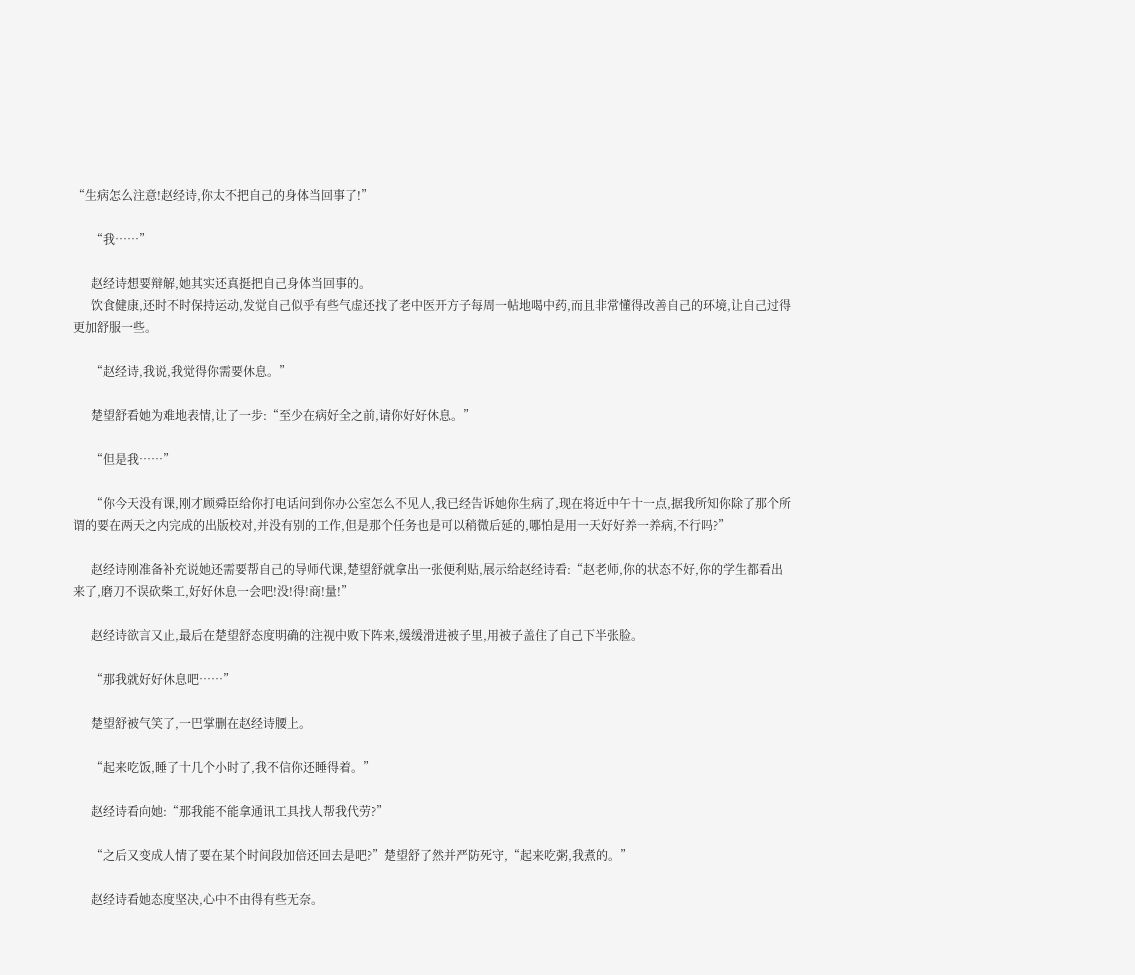“生病怎么注意!赵经诗,你太不把自己的身体当回事了!”

      “我……”

      赵经诗想要辩解,她其实还真挺把自己身体当回事的。
      饮食健康,还时不时保持运动,发觉自己似乎有些气虚还找了老中医开方子每周一帖地喝中药,而且非常懂得改善自己的环境,让自己过得更加舒服一些。

      “赵经诗,我说,我觉得你需要休息。”

      楚望舒看她为难地表情,让了一步:“至少在病好全之前,请你好好休息。”

      “但是我……”

      “你今天没有课,刚才顾舜臣给你打电话问到你办公室怎么不见人,我已经告诉她你生病了,现在将近中午十一点,据我所知你除了那个所谓的要在两天之内完成的出版校对,并没有别的工作,但是那个任务也是可以稍微后延的,哪怕是用一天好好养一养病,不行吗?”

      赵经诗刚准备补充说她还需要帮自己的导师代课,楚望舒就拿出一张便利贴,展示给赵经诗看:“赵老师,你的状态不好,你的学生都看出来了,磨刀不误砍柴工,好好休息一会吧!没!得!商!量!”

      赵经诗欲言又止,最后在楚望舒态度明确的注视中败下阵来,缓缓滑进被子里,用被子盖住了自己下半张脸。

      “那我就好好休息吧……”

      楚望舒被气笑了,一巴掌删在赵经诗腰上。

      “起来吃饭,睡了十几个小时了,我不信你还睡得着。”

      赵经诗看向她:“那我能不能拿通讯工具找人帮我代劳?”

      “之后又变成人情了要在某个时间段加倍还回去是吧?”楚望舒了然并严防死守,“起来吃粥,我煮的。”

      赵经诗看她态度坚决,心中不由得有些无奈。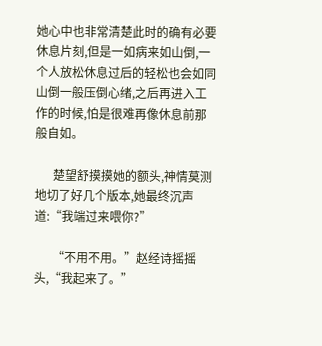她心中也非常清楚此时的确有必要休息片刻,但是一如病来如山倒,一个人放松休息过后的轻松也会如同山倒一般压倒心绪,之后再进入工作的时候,怕是很难再像休息前那般自如。

      楚望舒摸摸她的额头,神情莫测地切了好几个版本,她最终沉声道:“我端过来喂你?”

      “不用不用。”赵经诗摇摇头,“我起来了。”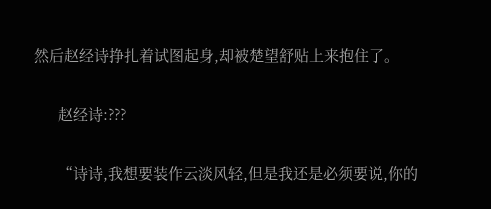然后赵经诗挣扎着试图起身,却被楚望舒贴上来抱住了。

      赵经诗:???

      “诗诗,我想要装作云淡风轻,但是我还是必须要说,你的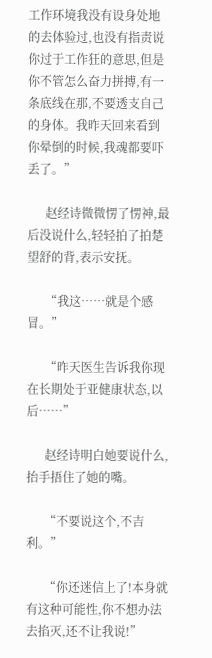工作环境我没有设身处地的去体验过,也没有指责说你过于工作狂的意思,但是你不管怎么奋力拼搏,有一条底线在那,不要透支自己的身体。我昨天回来看到你晕倒的时候,我魂都要吓丢了。”

      赵经诗微微愣了愣神,最后没说什么,轻轻拍了拍楚望舒的背,表示安抚。

      “我这……就是个感冒。”

      “昨天医生告诉我你现在长期处于亚健康状态,以后……”

      赵经诗明白她要说什么,抬手捂住了她的嘴。

      “不要说这个,不吉利。”

      “你还迷信上了!本身就有这种可能性,你不想办法去掐灭,还不让我说!”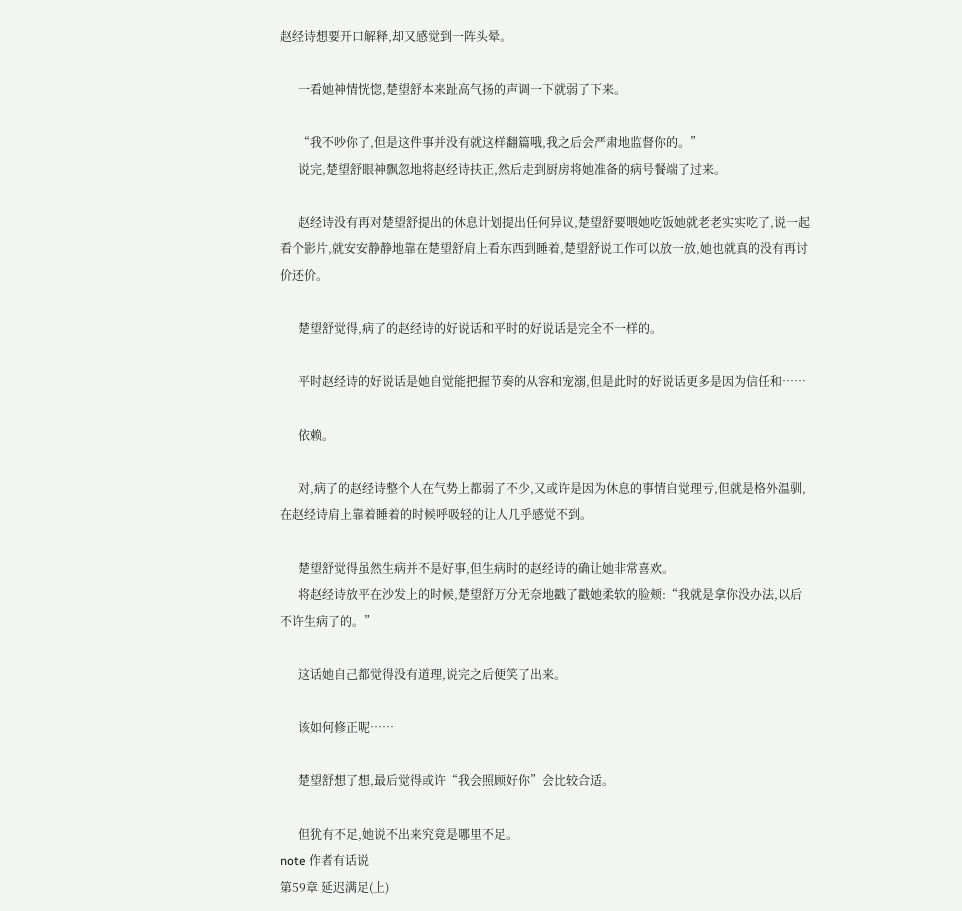赵经诗想要开口解释,却又感觉到一阵头晕。

      一看她神情恍惚,楚望舒本来趾高气扬的声调一下就弱了下来。

      “我不吵你了,但是这件事并没有就这样翻篇哦,我之后会严肃地监督你的。”
      说完,楚望舒眼神飘忽地将赵经诗扶正,然后走到厨房将她准备的病号餐端了过来。

      赵经诗没有再对楚望舒提出的休息计划提出任何异议,楚望舒要喂她吃饭她就老老实实吃了,说一起看个影片,就安安静静地靠在楚望舒肩上看东西到睡着,楚望舒说工作可以放一放,她也就真的没有再讨价还价。

      楚望舒觉得,病了的赵经诗的好说话和平时的好说话是完全不一样的。

      平时赵经诗的好说话是她自觉能把握节奏的从容和宠溺,但是此时的好说话更多是因为信任和……

      依赖。

      对,病了的赵经诗整个人在气势上都弱了不少,又或许是因为休息的事情自觉理亏,但就是格外温驯,在赵经诗肩上靠着睡着的时候呼吸轻的让人几乎感觉不到。

      楚望舒觉得虽然生病并不是好事,但生病时的赵经诗的确让她非常喜欢。
      将赵经诗放平在沙发上的时候,楚望舒万分无奈地戳了戳她柔软的脸颊:“我就是拿你没办法,以后不许生病了的。”

      这话她自己都觉得没有道理,说完之后便笑了出来。

      该如何修正呢……

      楚望舒想了想,最后觉得或许“我会照顾好你”会比较合适。

      但犹有不足,她说不出来究竟是哪里不足。
note 作者有话说
第59章 延迟满足(上)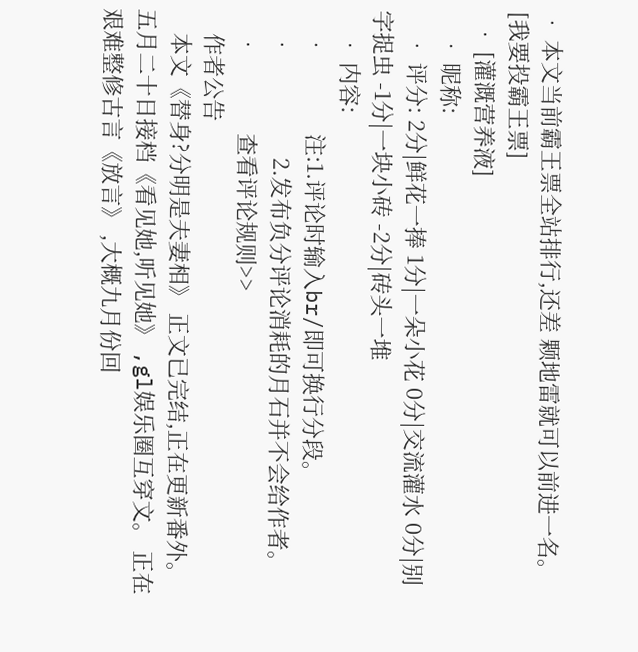• 本文当前霸王票全站排行,还差 颗地雷就可以前进一名。[我要投霸王票]
  • [灌溉营养液]
    • 昵称:
    • 评分: 2分|鲜花一捧 1分|一朵小花 0分|交流灌水 0分|别字捉虫 -1分|一块小砖 -2分|砖头一堆
    • 内容:
    •             注:1.评论时输入br/即可换行分段。
    •                 2.发布负分评论消耗的月石并不会给作者。
    •             查看评论规则>>
    作者公告
    本文《替身?分明是夫妻相》 正文已完结,正在更新番外。 五月二十日接档《看见她,听见她》 ,gl娱乐圈互穿文。 正在艰难整修古言《放言》 ,大概九月份回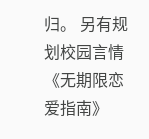归。 另有规划校园言情《无期限恋爱指南》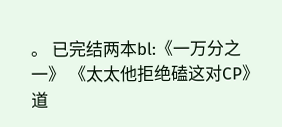。 已完结两本bl:《一万分之一》 《太太他拒绝磕这对CP》 道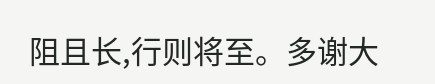阻且长,行则将至。多谢大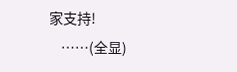家支持!
    ……(全显)